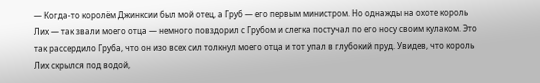— Когда-то королём Джинксии был мой отец, а Груб — его первым министром. Но однажды на охоте король Лих — так звали моего отца — немного повздорил с Грубом и слегка постучал по его носу своим кулаком. Это так рассердило Груба, что он изо всех сил толкнул моего отца и тот упал в глубокий пруд. Увидев, что король Лих скрылся под водой,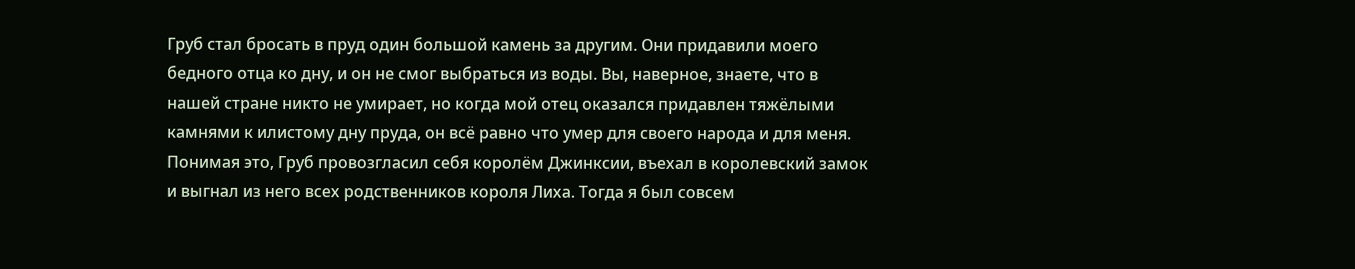Груб стал бросать в пруд один большой камень за другим. Они придавили моего бедного отца ко дну, и он не смог выбраться из воды. Вы, наверное, знаете, что в нашей стране никто не умирает, но когда мой отец оказался придавлен тяжёлыми камнями к илистому дну пруда, он всё равно что умер для своего народа и для меня. Понимая это, Груб провозгласил себя королём Джинксии, въехал в королевский замок и выгнал из него всех родственников короля Лиха. Тогда я был совсем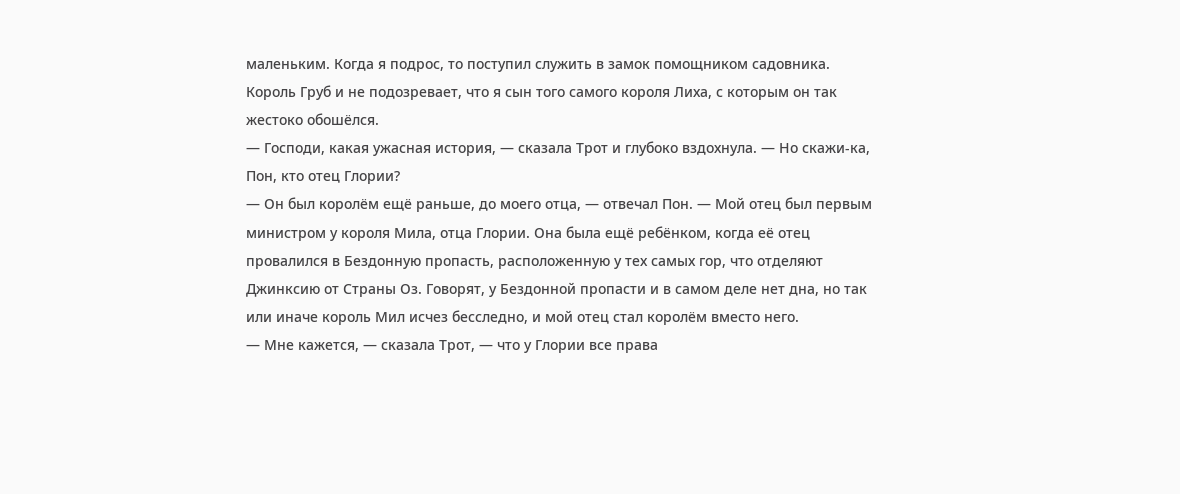маленьким. Когда я подрос, то поступил служить в замок помощником садовника. Король Груб и не подозревает, что я сын того самого короля Лиха, с которым он так жестоко обошёлся.
— Господи, какая ужасная история, — сказала Трот и глубоко вздохнула. — Но скажи-ка, Пон, кто отец Глории?
— Он был королём ещё раньше, до моего отца, — отвечал Пон. — Мой отец был первым министром у короля Мила, отца Глории. Она была ещё ребёнком, когда её отец провалился в Бездонную пропасть, расположенную у тех самых гор, что отделяют Джинксию от Страны Оз. Говорят, у Бездонной пропасти и в самом деле нет дна, но так или иначе король Мил исчез бесследно, и мой отец стал королём вместо него.
— Мне кажется, — сказала Трот, — что у Глории все права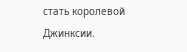стать королевой Джинксии.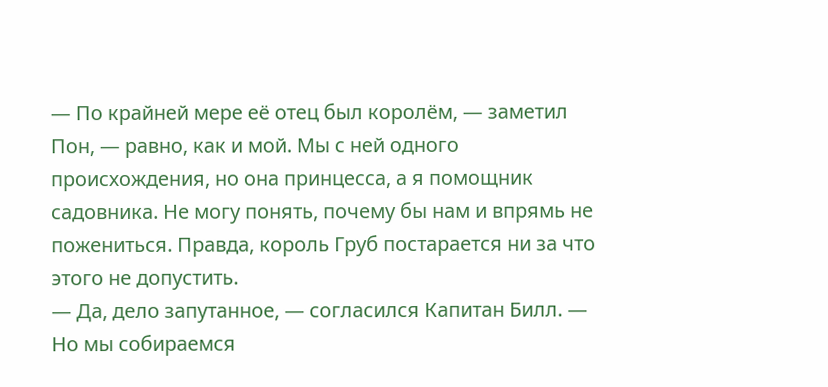— По крайней мере её отец был королём, — заметил Пон, — равно, как и мой. Мы с ней одного происхождения, но она принцесса, а я помощник садовника. Не могу понять, почему бы нам и впрямь не пожениться. Правда, король Груб постарается ни за что этого не допустить.
— Да, дело запутанное, — согласился Капитан Билл. — Но мы собираемся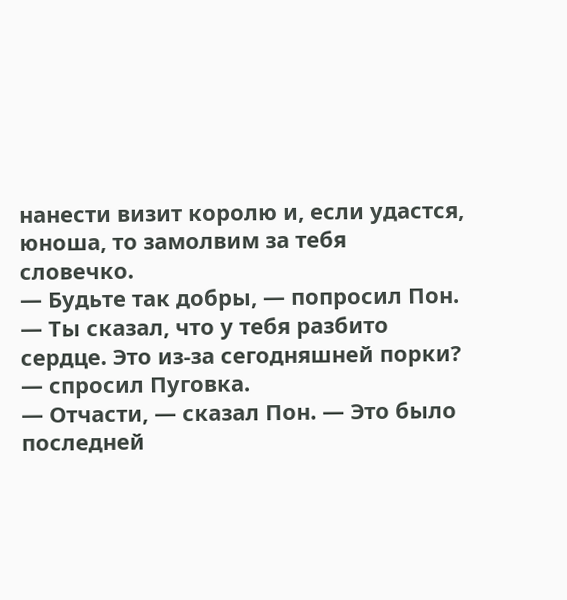нанести визит королю и, если удастся, юноша, то замолвим за тебя словечко.
— Будьте так добры, — попросил Пон.
— Ты сказал, что у тебя разбито сердце. Это из-за сегодняшней порки? — спросил Пуговка.
— Отчасти, — сказал Пон. — Это было последней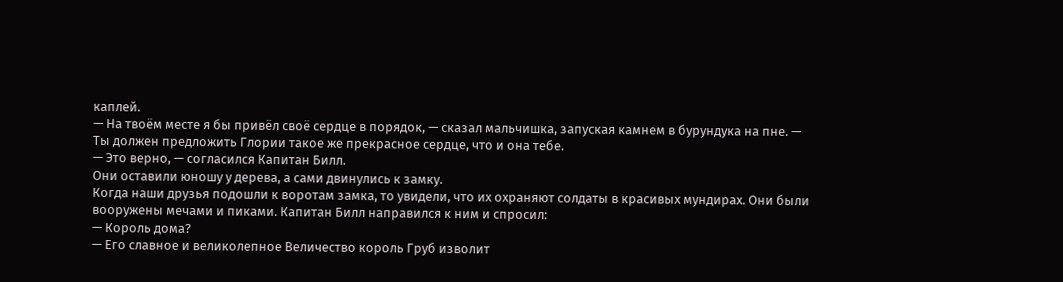каплей.
— На твоём месте я бы привёл своё сердце в порядок, — сказал мальчишка, запуская камнем в бурундука на пне. — Ты должен предложить Глории такое же прекрасное сердце, что и она тебе.
— Это верно, — согласился Капитан Билл.
Они оставили юношу у дерева, а сами двинулись к замку.
Когда наши друзья подошли к воротам замка, то увидели, что их охраняют солдаты в красивых мундирах. Они были вооружены мечами и пиками. Капитан Билл направился к ним и спросил:
— Король дома?
— Его славное и великолепное Величество король Груб изволит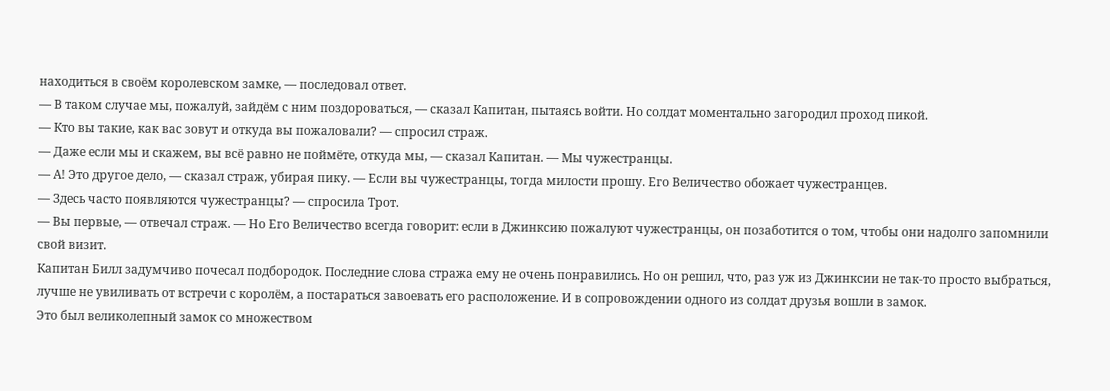находиться в своём королевском замке, — последовал ответ.
— В таком случае мы, пожалуй, зайдём с ним поздороваться, — сказал Капитан, пытаясь войти. Но солдат моментально загородил проход пикой.
— Кто вы такие, как вас зовут и откуда вы пожаловали? — спросил страж.
— Даже если мы и скажем, вы всё равно не поймёте, откуда мы, — сказал Капитан. — Мы чужестранцы.
— А! Это другое дело, — сказал страж, убирая пику. — Если вы чужестранцы, тогда милости прошу. Его Величество обожает чужестранцев.
— Здесь часто появляются чужестранцы? — спросила Трот.
— Вы первые, — отвечал страж. — Но Его Величество всегда говорит: если в Джинксию пожалуют чужестранцы, он позаботится о том, чтобы они надолго запомнили свой визит.
Капитан Билл задумчиво почесал подбородок. Последние слова стража ему не очень понравились. Но он решил, что, раз уж из Джинксии не так-то просто выбраться, лучше не увиливать от встречи с королём, а постараться завоевать его расположение. И в сопровождении одного из солдат друзья вошли в замок.
Это был великолепный замок со множеством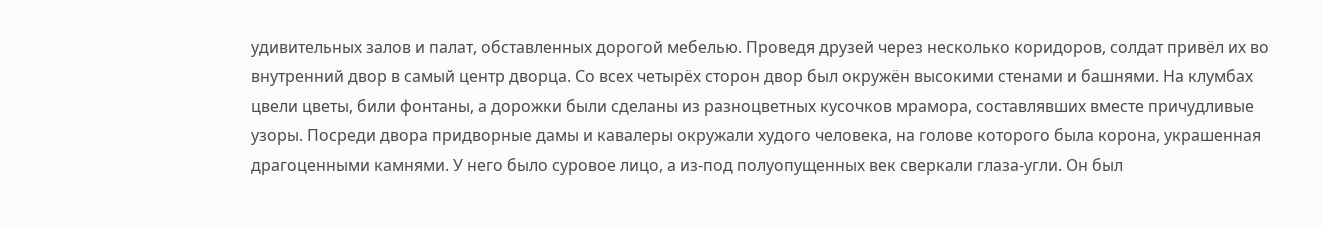удивительных залов и палат, обставленных дорогой мебелью. Проведя друзей через несколько коридоров, солдат привёл их во внутренний двор в самый центр дворца. Со всех четырёх сторон двор был окружён высокими стенами и башнями. На клумбах цвели цветы, били фонтаны, а дорожки были сделаны из разноцветных кусочков мрамора, составлявших вместе причудливые узоры. Посреди двора придворные дамы и кавалеры окружали худого человека, на голове которого была корона, украшенная драгоценными камнями. У него было суровое лицо, а из-под полуопущенных век сверкали глаза-угли. Он был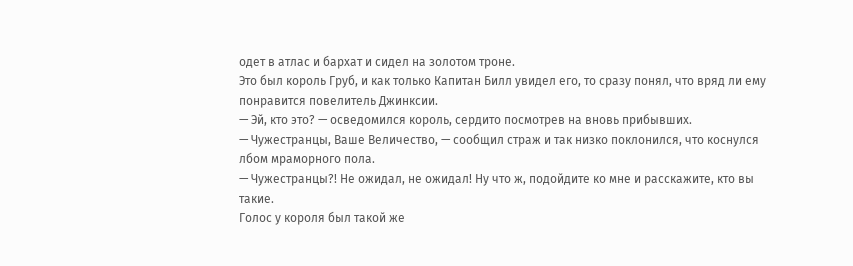одет в атлас и бархат и сидел на золотом троне.
Это был король Груб, и как только Капитан Билл увидел его, то сразу понял, что вряд ли ему понравится повелитель Джинксии.
— Эй, кто это? — осведомился король, сердито посмотрев на вновь прибывших.
— Чужестранцы, Ваше Величество, — сообщил страж и так низко поклонился, что коснулся лбом мраморного пола.
— Чужестранцы?! Не ожидал, не ожидал! Ну что ж, подойдите ко мне и расскажите, кто вы такие.
Голос у короля был такой же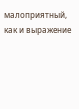малоприятный, как и выражение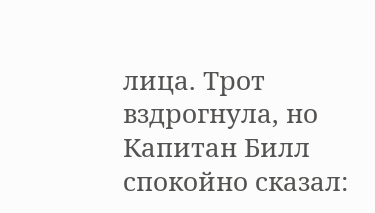лица. Трот вздрогнула, но Капитан Билл спокойно сказал: